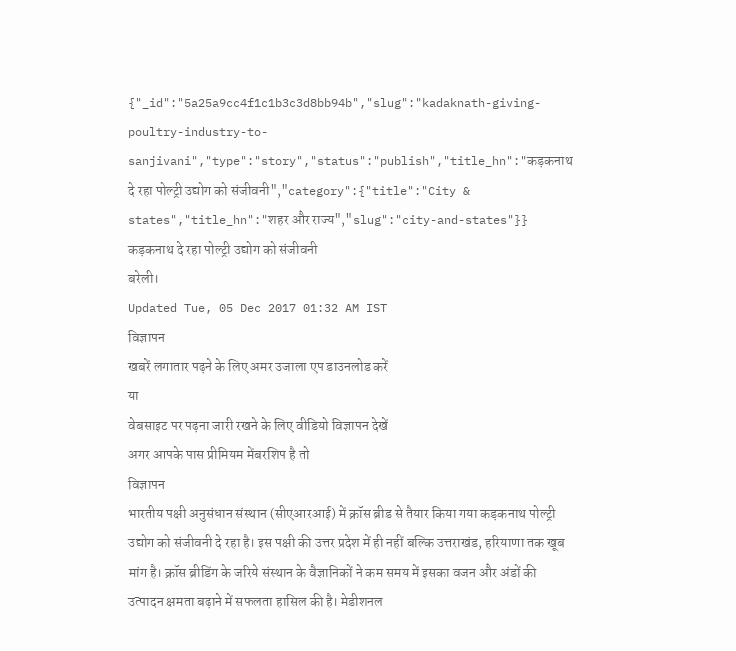{"_id":"5a25a9cc4f1c1b3c3d8bb94b","slug":"kadaknath-giving-poultry-industry-to-sanjivani","type":"story","status":"publish","title_hn":"कड़कनाथ दे रहा पोल्ट्री उद्योग को संजीवनी","category":{"title":"City & states","title_hn":"शहर और राज्य","slug":"city-and-states"}}
कड़कनाथ दे रहा पोल्ट्री उद्योग को संजीवनी
बरेली।
Updated Tue, 05 Dec 2017 01:32 AM IST
विज्ञापन
खबरें लगातार पढ़ने के लिए अमर उजाला एप डाउनलोड करें
या
वेबसाइट पर पढ़ना जारी रखने के लिए वीडियो विज्ञापन देखें
अगर आपके पास प्रीमियम मेंबरशिप है तो
विज्ञापन
भारतीय पक्षी अनुसंधान संस्थान (सीएआरआई) में क्रॉस ब्रीड से तैयार किया गया कड़कनाथ पोल्ट्री उद्योग को संजीवनी दे रहा है। इस पक्षी की उत्तर प्रदेश में ही नहीं बल्कि उत्तराखंड, हरियाणा तक खूब मांग है। क्रॉस ब्रीडिंग के जरिये संस्थान के वैज्ञानिकों ने कम समय में इसका वजन और अंडों की उत्पादन क्षमता बढ़ाने में सफलता हासिल की है। मेडीशनल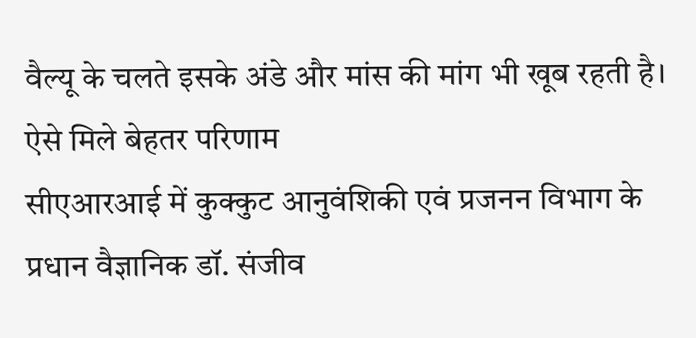वैल्यू के चलते इसके अंडे और मांस की मांग भी खूब रहती है।
ऐसे मिले बेहतर परिणाम
सीएआरआई में कुक्कुट आनुवंशिकी एवं प्रजनन विभाग के प्रधान वैज्ञानिक डॉ. संजीव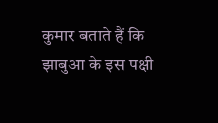कुमार बताते हैं कि झाबुआ के इस पक्षी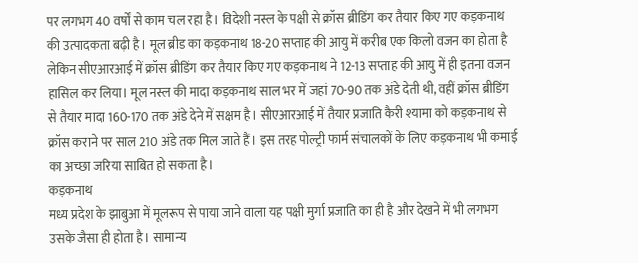पर लगभग 40 वर्षों से काम चल रहा है। विदेशी नस्ल के पक्षी से क्रॉस ब्रीडिंग कर तैयार किए गए कड़कनाथ की उत्पादकता बढ़ी है। मूल ब्रीड का कड़कनाथ 18-20 सप्ताह की आयु में करीब एक किलो वजन का होता है लेकिन सीएआरआई में क्रॉस ब्रीडिंग कर तैयार किए गए कड़कनाथ ने 12-13 सप्ताह की आयु में ही इतना वजन हासिल कर लिया। मूल नस्ल की मादा कड़कनाथ साल भर में जहां 70-90 तक अंडे देती थी, वहीं क्रॉस ब्रीडिंग से तैयार मादा 160-170 तक अंडे देने में सक्षम है। सीएआरआई में तैयार प्रजाति कैरी श्यामा को कड़कनाथ से क्रॉस कराने पर साल 210 अंडे तक मिल जाते हैं। इस तरह पोल्ट्री फार्म संचालकों के लिए कड़कनाथ भी कमाई का अच्छा जरिया साबित हो सकता है।
कड़कनाथ
मध्य प्रदेश के झाबुआ में मूलरूप से पाया जाने वाला यह पक्षी मुर्गा प्रजाति का ही है और देखने में भी लगभग उसके जैसा ही होता है। सामान्य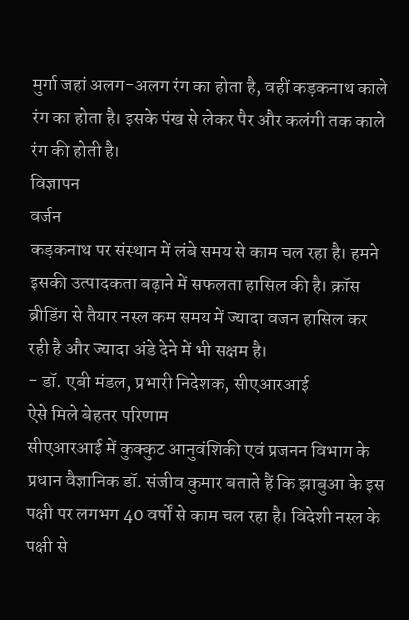मुर्गा जहां अलग-अलग रंग का होता है, वहीं कड़कनाथ काले रंग का होता है। इसके पंख से लेकर पैर और कलंगी तक काले रंग की होती है।
विज्ञापन
वर्जन
कड़कनाथ पर संस्थान में लंबे समय से काम चल रहा है। हमने इसकी उत्पादकता बढ़ाने में सफलता हासिल की है। क्रॉस ब्रीडिंग से तैयार नस्ल कम समय में ज्यादा वजन हासिल कर रही है और ज्यादा अंडे देने में भी सक्षम है।
- डॉ. एबी मंडल, प्रभारी निदेशक, सीएआरआई
ऐसे मिले बेहतर परिणाम
सीएआरआई में कुक्कुट आनुवंशिकी एवं प्रजनन विभाग के प्रधान वैज्ञानिक डॉ. संजीव कुमार बताते हैं कि झाबुआ के इस पक्षी पर लगभग 40 वर्षों से काम चल रहा है। विदेशी नस्ल के पक्षी से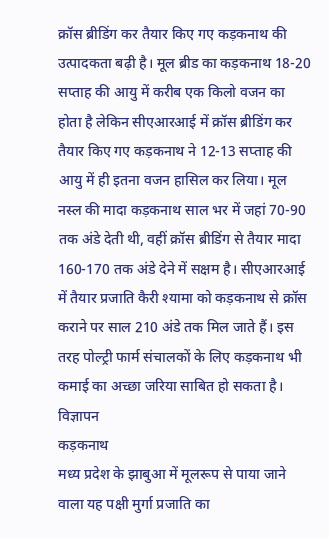क्रॉस ब्रीडिंग कर तैयार किए गए कड़कनाथ की उत्पादकता बढ़ी है। मूल ब्रीड का कड़कनाथ 18-20 सप्ताह की आयु में करीब एक किलो वजन का होता है लेकिन सीएआरआई में क्रॉस ब्रीडिंग कर तैयार किए गए कड़कनाथ ने 12-13 सप्ताह की आयु में ही इतना वजन हासिल कर लिया। मूल नस्ल की मादा कड़कनाथ साल भर में जहां 70-90 तक अंडे देती थी, वहीं क्रॉस ब्रीडिंग से तैयार मादा 160-170 तक अंडे देने में सक्षम है। सीएआरआई में तैयार प्रजाति कैरी श्यामा को कड़कनाथ से क्रॉस कराने पर साल 210 अंडे तक मिल जाते हैं। इस तरह पोल्ट्री फार्म संचालकों के लिए कड़कनाथ भी कमाई का अच्छा जरिया साबित हो सकता है।
विज्ञापन
कड़कनाथ
मध्य प्रदेश के झाबुआ में मूलरूप से पाया जाने वाला यह पक्षी मुर्गा प्रजाति का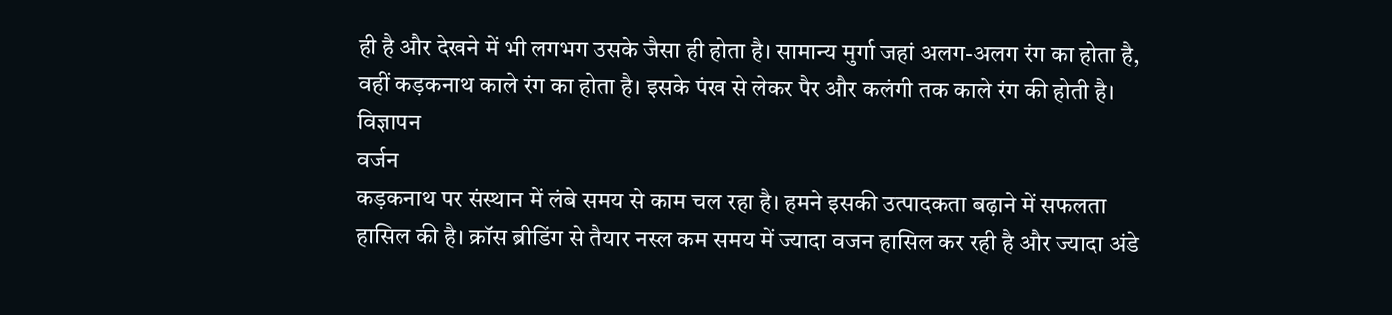ही है और देखने में भी लगभग उसके जैसा ही होता है। सामान्य मुर्गा जहां अलग-अलग रंग का होता है, वहीं कड़कनाथ काले रंग का होता है। इसके पंख से लेकर पैर और कलंगी तक काले रंग की होती है।
विज्ञापन
वर्जन
कड़कनाथ पर संस्थान में लंबे समय से काम चल रहा है। हमने इसकी उत्पादकता बढ़ाने में सफलता हासिल की है। क्रॉस ब्रीडिंग से तैयार नस्ल कम समय में ज्यादा वजन हासिल कर रही है और ज्यादा अंडे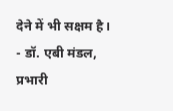देने में भी सक्षम है।
- डॉ. एबी मंडल, प्रभारी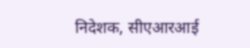निदेशक, सीएआरआई